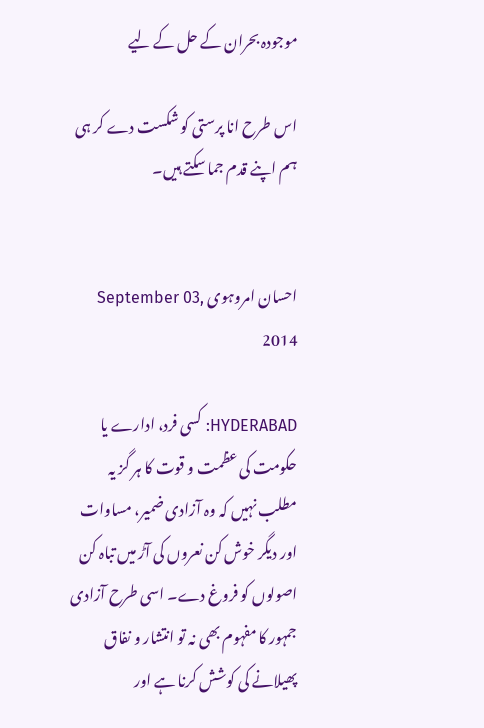موجودہ بحران کے حل کے لیے

اس طرح انا پرستی کو شکست دے کر ہی ہم اپنے قدم جما سکتے ہیں۔


احسان امروہوی September 03, 2014

HYDERABAD: کسی فرد، ادارے یا حکومت کی عظمت و قوت کا ہر گز یہ مطلب نہیں کہ وہ آزادی ضمیر، مساوات اور دیگر خوش کن نعروں کی آڑ میں تباہ کن اصولوں کو فروغ دے۔ اسی طرح آزادی جمہور کا مفہوم بھی نہ تو انتشار و نفاق پھیلانے کی کوشش کرنا ہے اور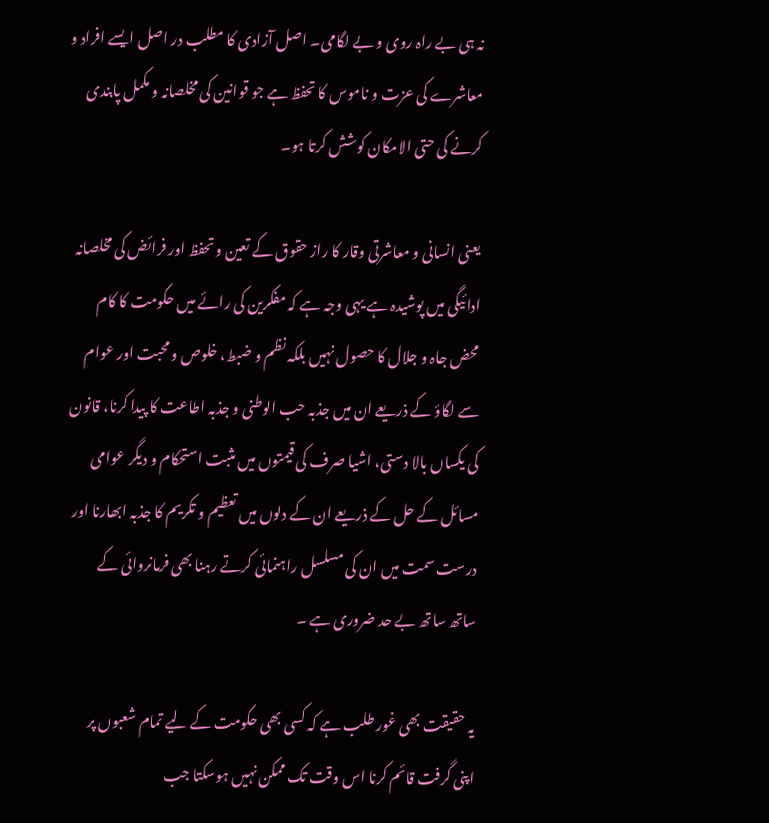نہ ہی بے راہ روی و بے لگامی۔ اصل آزادی کا مطلب در اصل ایسے افراد و معاشرے کی عزت و ناموس کا تحفظ ہے جو قوانین کی مخلصانہ و مکمل پابندی کرنے کی حتی الامکان کوشش کرتا ہو۔

یعنی انسانی و معاشرتی وقار کا راز حقوق کے تعین و تحفظ اور فرائض کی مخلصانہ ادائیگی میں پوشیدہ ہے یہی وجہ ہے کہ مفکرین کی رائے میں حکومت کا کام محض جاہ و جلال کا حصول نہیں بلکہ نظم و ضبط، خلوص و محبت اور عوام سے لگاؤ کے ذریعے ان میں جذبہ حب الوطنی و جذبہ اطاعت کا پیدا کرنا، قانون کی یکساں بالا دستی، اشیا صرف کی قیمتوں میں مثبت استحکام و دیگر عوامی مسائل کے حل کے ذریعے ان کے دلوں میں تعظیم و تکریم کا جذبہ ابھارنا اور درست سمت میں ان کی مسلسل راہنمائی کرتے رہنا بھی فرمانروائی کے ساتھ ساتھ بے حد ضروری ہے ۔

یہ حقیقت بھی غور طلب ہے کہ کسی بھی حکومت کے لیے تمام شعبوں پر اپنی گرفت قائم کرنا اس وقت تک ممکن نہیں ہوسکتا جب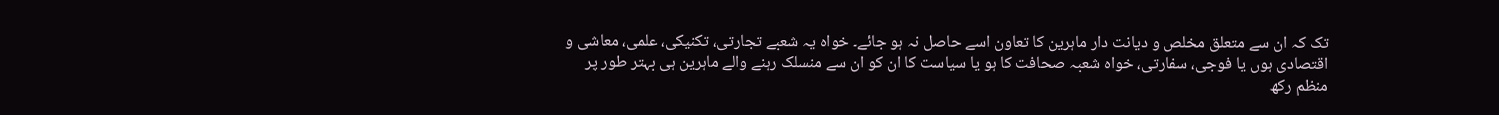تک کہ ان سے متعلق مخلص و دیانت دار ماہرین کا تعاون اسے حاصل نہ ہو جائے۔ خواہ یہ شعبے تجارتی، تکنیکی، علمی، معاشی و اقتصادی ہوں یا فوجی، سفارتی، خواہ شعبہ صحافت کا ہو یا سیاست کا ان کو ان سے منسلک رہنے والے ماہرین ہی بہتر طور پر منظم رکھ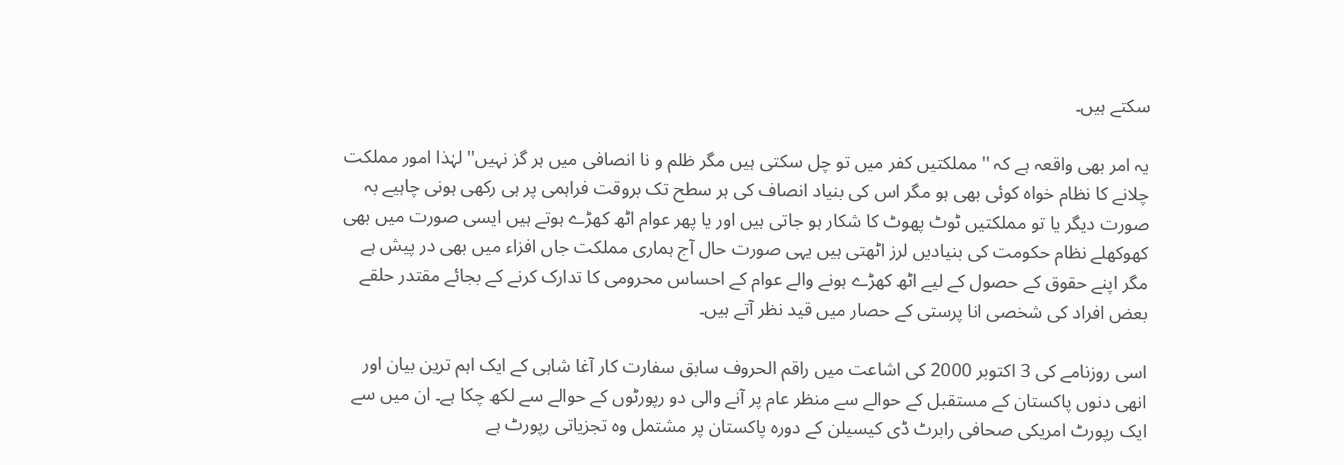سکتے ہیں۔

یہ امر بھی واقعہ ہے کہ ''مملکتیں کفر میں تو چل سکتی ہیں مگر ظلم و نا انصافی میں ہر گز نہیں'' لہٰذا امور مملکت چلانے کا نظام خواہ کوئی بھی ہو مگر اس کی بنیاد انصاف کی ہر سطح تک بروقت فراہمی پر ہی رکھی ہونی چاہیے بہ صورت دیگر یا تو مملکتیں ٹوٹ پھوٹ کا شکار ہو جاتی ہیں اور یا پھر عوام اٹھ کھڑے ہوتے ہیں ایسی صورت میں بھی کھوکھلے نظام حکومت کی بنیادیں لرز اٹھتی ہیں یہی صورت حال آج ہماری مملکت جاں افزاء میں بھی در پیش ہے مگر اپنے حقوق کے حصول کے لیے اٹھ کھڑے ہونے والے عوام کے احساس محرومی کا تدارک کرنے کے بجائے مقتدر حلقے بعض افراد کی شخصی انا پرستی کے حصار میں قید نظر آتے ہیں۔

اسی روزنامے کی 3 اکتوبر 2000 کی اشاعت میں راقم الحروف سابق سفارت کار آغا شاہی کے ایک اہم ترین بیان اور انھی دنوں پاکستان کے مستقبل کے حوالے سے منظر عام پر آنے والی دو رپورٹوں کے حوالے سے لکھ چکا ہے۔ ان میں سے ایک رپورٹ امریکی صحافی رابرٹ ڈی کیسیلن کے دورہ پاکستان پر مشتمل وہ تجزیاتی رپورٹ ہے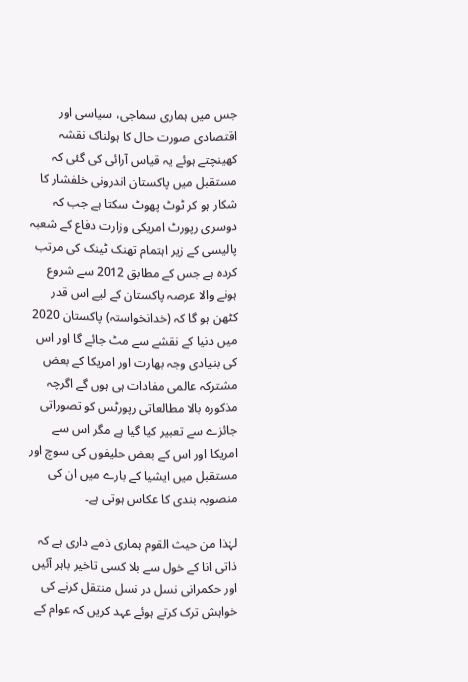جس میں ہماری سماجی، سیاسی اور اقتصادی صورت حال کا ہولناک نقشہ کھینچتے ہوئے یہ قیاس آرائی کی گئی کہ مستقبل میں پاکستان اندرونی خلفشار کا شکار ہو کر ٹوٹ پھوٹ سکتا ہے جب کہ دوسری رپورٹ امریکی وزارت دفاع کے شعبہ پالیسی کے زیر اہتمام تھنک ٹینک کی مرتب کردہ ہے جس کے مطابق 2012 سے شروع ہونے والا عرصہ پاکستان کے لیے اس قدر کٹھن ہو گا کہ (خدانخواستہ) پاکستان 2020 میں دنیا کے نقشے سے مٹ جائے گا اور اس کی بنیادی وجہ بھارت اور امریکا کے بعض مشترکہ عالمی مفادات ہی ہوں گے اگرچہ مذکورہ بالا مطالعاتی رپورٹس کو تصوراتی جائزے سے تعبیر کیا گیا ہے مگر اس سے امریکا اور اس کے بعض حلیفوں کی سوچ اور مستقبل میں ایشیا کے بارے میں ان کی منصوبہ بندی کا عکاس ہوتی ہے۔

لہٰذا من حیث القوم ہماری ذمے داری ہے کہ ذاتی انا کے خول سے بلا کسی تاخیر باہر آئیں اور حکمرانی نسل در نسل منتقل کرنے کی خواہش ترک کرتے ہوئے عہد کریں کہ عوام کے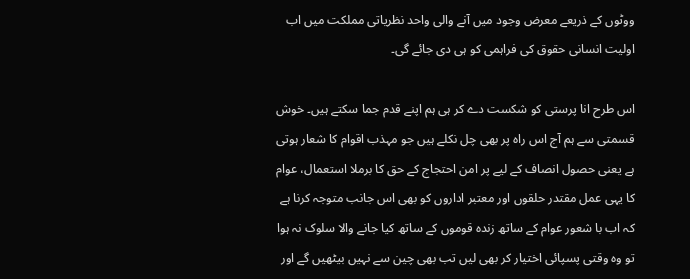ووٹوں کے ذریعے معرض وجود میں آنے والی واحد نظریاتی مملکت میں اب اولیت انسانی حقوق کی فراہمی کو ہی دی جائے گی۔

اس طرح انا پرستی کو شکست دے کر ہی ہم اپنے قدم جما سکتے ہیں۔ خوش قسمتی سے ہم آج اس راہ پر بھی چل نکلے ہیں جو مہذب اقوام کا شعار ہوتی ہے یعنی حصول انصاف کے لیے پر امن احتجاج کے حق کا برملا استعمال، عوام کا یہی عمل مقتدر حلقوں اور معتبر اداروں کو بھی اس جانب متوجہ کرنا ہے کہ اب با شعور عوام کے ساتھ زندہ قوموں کے ساتھ کیا جانے والا سلوک نہ ہوا تو وہ وقتی پسپائی اختیار کر بھی لیں تب بھی چین سے نہیں بیٹھیں گے اور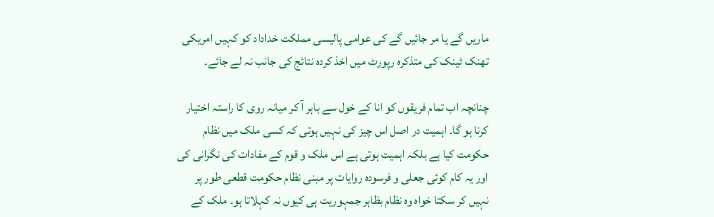ماریں گے یا مر جائیں گے کی عوامی پالیسی مملکت خداداد کو کہیں امریکی تھنک ٹینک کی متذکرہ رپورٹ میں اخذ کردہ نتائج کی جانب نہ لے جائے۔

چنانچہ اب تمام فریقوں کو انا کے خول سے باہر آ کر میانہ روی کا راستہ اختیار کرنا ہو گا۔ اہمیت در اصل اس چیز کی نہیں ہوتی کہ کسی ملک میں نظام حکومت کیا ہے بلکہ اہمیت ہوتی ہے اس ملک و قوم کے مفادات کی نگرانی کی اور یہ کام کوئی جعلی و فرسودہ روایات پر مبنی نظام حکومت قطعی طور پر نہیں کر سکتا خواہ وہ نظام بظاہر جمہوریت ہی کیوں نہ کہلاتا ہو۔ ملک کے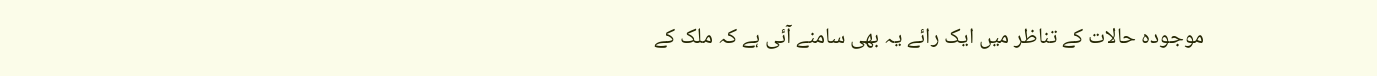موجودہ حالات کے تناظر میں ایک رائے یہ بھی سامنے آئی ہے کہ ملک کے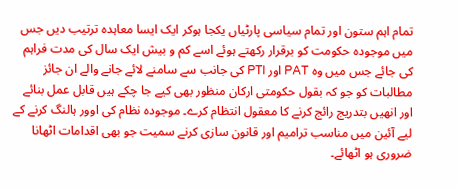تمام اہم ستون اور تمام سیاسی پارٹیاں یکجا ہوکر ایک ایسا معاہدہ ترتیب دیں جس میں موجودہ حکومت کو برقرار رکھتے ہوئے اسے کم و بیش ایک سال کی مدت فراہم کی جائے جس میں وہ PAT اور PTI کی جانب سے سامنے لائے جانے والے ان جائز مطالبات کو جو کہ بقول حکومتی ارکان منظور بھی کیے جا چکے ہیں قابل عمل بنائے اور انھیں بتدریج رائج کرنے کا معقول انتظام کرے۔ موجودہ نظام کی اوور ہالنگ کرنے کے لیے آئین میں مناسب ترامیم اور قانون سازی کرنے سمیت جو بھی اقدامات اٹھانا ضروری ہو اٹھائے۔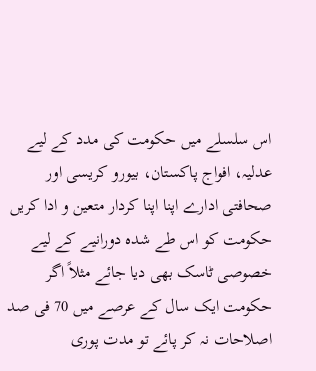اس سلسلے میں حکومت کی مدد کے لیے عدلیہ، افواج پاکستان، بیورو کریسی اور صحافتی ادارے اپنا اپنا کردار متعین و ادا کریں حکومت کو اس طے شدہ دورانیے کے لیے خصوصی ٹاسک بھی دیا جائے مثلاً اگر حکومت ایک سال کے عرصے میں 70 فی صد اصلاحات نہ کر پائے تو مدت پوری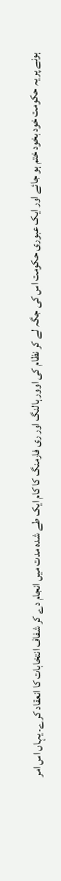ہونے پر یہ حکومت خود بخود ختم ہو جائے اور ایک عبوری حکومت اس کی جگہ لے کر نظام کی اوور ہالنگ اور ری فارمنگ کا کام ایک طے شدہ مدت میں انجام دے کر شفاف انتخابات کا انعقاد کرے۔ یہاں اس امر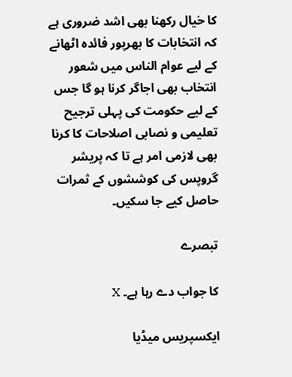کا خیال رکھنا بھی اشد ضروری ہے کہ انتخابات کا بھرپور فائدہ اٹھانے کے لیے عوام الناس میں شعور انتخاب بھی اجاگر کرنا ہو گا جس کے لیے حکومت کی پہلی ترجیح تعلیمی و نصابی اصلاحات کا کرنا بھی لازمی امر ہے تا کہ پریشر گروپس کی کوششوں کے ثمرات حاصل کیے جا سکیں۔

تبصرے

کا جواب دے رہا ہے۔ X

ایکسپریس میڈیا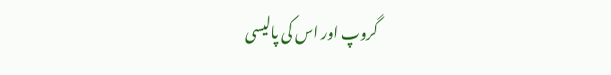گروپ اور اس کی پالیسی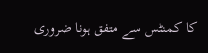کا کمنٹس سے متفق ہونا ضروری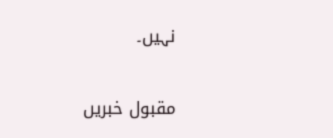نہیں۔

مقبول خبریں